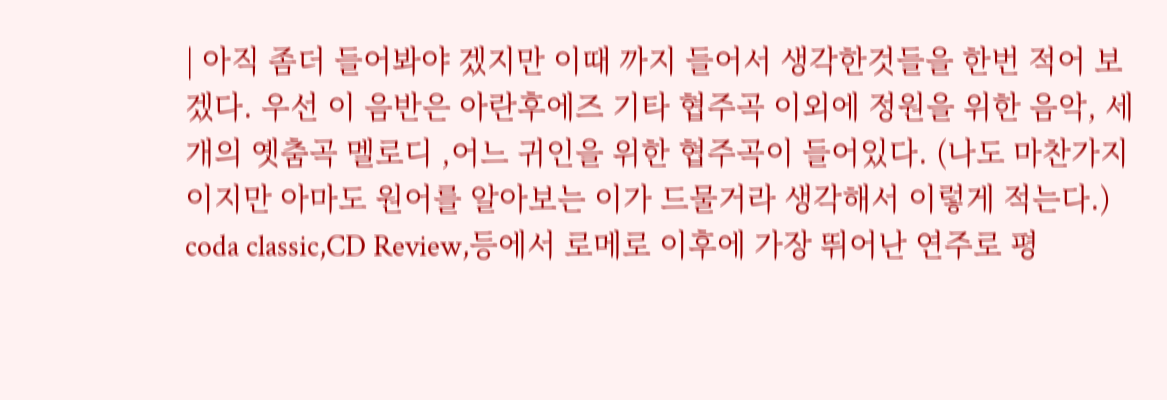| 아직 좀더 들어봐야 겠지만 이때 까지 들어서 생각한것들을 한번 적어 보겠다. 우선 이 음반은 아란후에즈 기타 협주곡 이외에 정원을 위한 음악, 세 개의 옛춤곡 멜로디 ,어느 귀인을 위한 협주곡이 들어있다. (나도 마찬가지 이지만 아마도 원어를 알아보는 이가 드물거라 생각해서 이렇게 적는다.) coda classic,CD Review,등에서 로메로 이후에 가장 뛰어난 연주로 평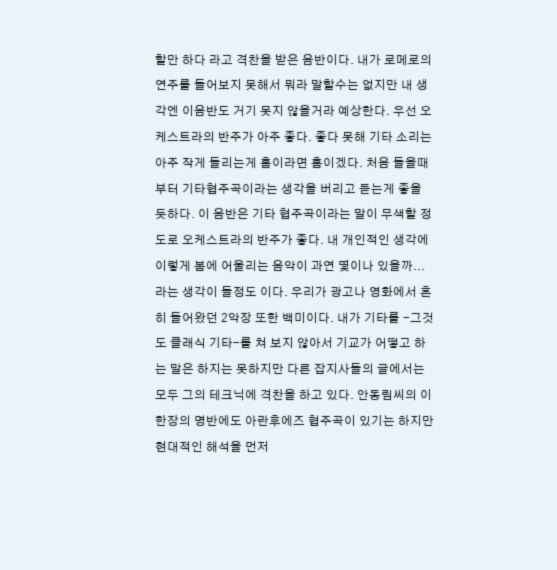할만 하다 라고 격찬을 받은 음반이다. 내가 로메로의 연주를 들어보지 못해서 뭐라 말할수는 없지만 내 생각엔 이음반도 거기 못지 않을거라 예상한다. 우선 오케스트라의 반주가 아주 좋다. 좋다 못해 기타 소리는 아주 작게 들리는게 흠이라면 흠이겠다. 처음 들을때 부터 기타협주곡이라는 생각을 버리고 듣는게 좋을 듯하다. 이 음반은 기타 협주곡이라는 말이 무색할 정도로 오케스트라의 반주가 좋다. 내 개인적인 생각에 이렇게 봄에 어울리는 음악이 과연 몇이나 있을까...라는 생각이 들정도 이다. 우리가 광고나 영화에서 흔히 들어왔던 2악장 또한 백미이다. 내가 기타를 -그것도 클래식 기타-를 쳐 보지 않아서 기교가 어떻고 하는 말은 하지는 못하지만 다른 잡지사들의 글에서는 모두 그의 테크닉에 격찬을 하고 있다. 안동림씨의 이 한장의 명반에도 아란후에즈 협주곡이 있기는 하지만 현대적인 해석을 먼저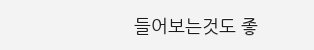들어보는것도 좋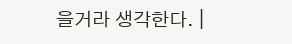을거라 생각한다. |